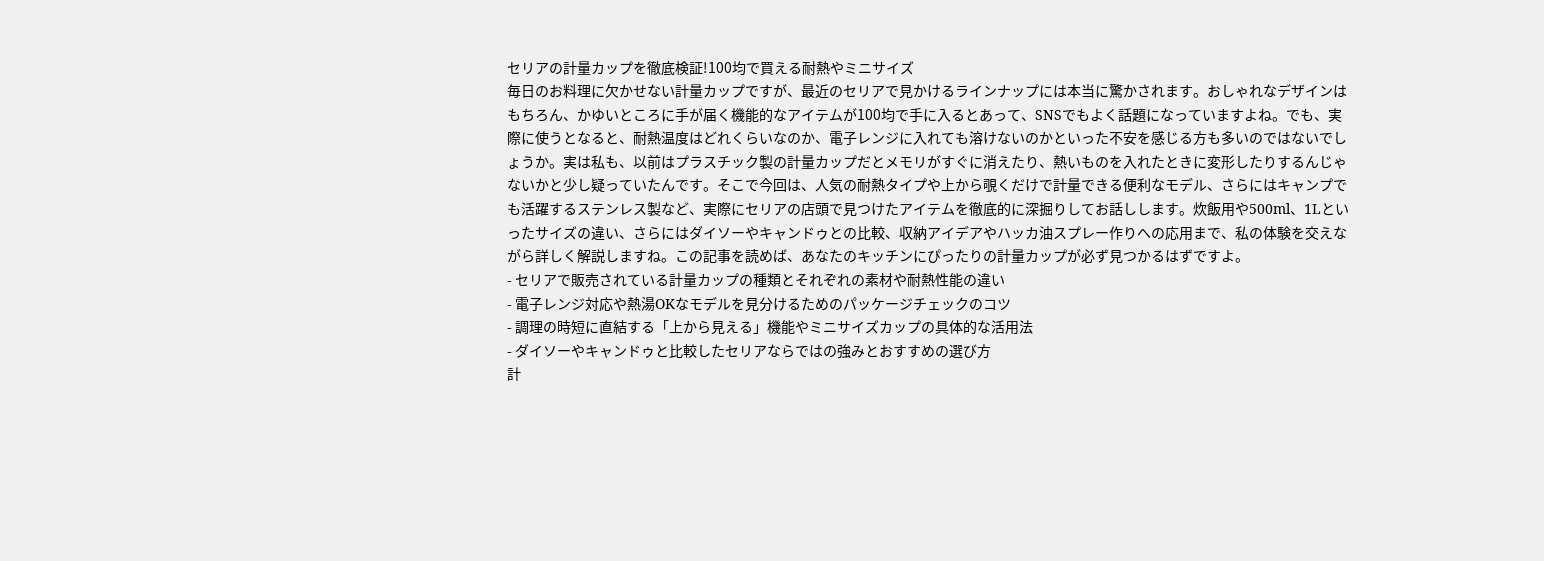セリアの計量カップを徹底検証!100均で買える耐熱やミニサイズ
毎日のお料理に欠かせない計量カップですが、最近のセリアで見かけるラインナップには本当に驚かされます。おしゃれなデザインはもちろん、かゆいところに手が届く機能的なアイテムが100均で手に入るとあって、SNSでもよく話題になっていますよね。でも、実際に使うとなると、耐熱温度はどれくらいなのか、電子レンジに入れても溶けないのかといった不安を感じる方も多いのではないでしょうか。実は私も、以前はプラスチック製の計量カップだとメモリがすぐに消えたり、熱いものを入れたときに変形したりするんじゃないかと少し疑っていたんです。そこで今回は、人気の耐熱タイプや上から覗くだけで計量できる便利なモデル、さらにはキャンプでも活躍するステンレス製など、実際にセリアの店頭で見つけたアイテムを徹底的に深掘りしてお話しします。炊飯用や500ml、1Lといったサイズの違い、さらにはダイソーやキャンドゥとの比較、収納アイデアやハッカ油スプレー作りへの応用まで、私の体験を交えながら詳しく解説しますね。この記事を読めば、あなたのキッチンにぴったりの計量カップが必ず見つかるはずですよ。
- セリアで販売されている計量カップの種類とそれぞれの素材や耐熱性能の違い
- 電子レンジ対応や熱湯OKなモデルを見分けるためのパッケージチェックのコツ
- 調理の時短に直結する「上から見える」機能やミニサイズカップの具体的な活用法
- ダイソーやキャンドゥと比較したセリアならではの強みとおすすめの選び方
計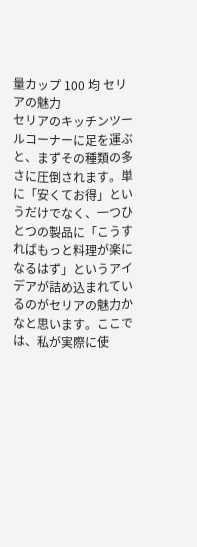量カップ 100 均 セリアの魅力
セリアのキッチンツールコーナーに足を運ぶと、まずその種類の多さに圧倒されます。単に「安くてお得」というだけでなく、一つひとつの製品に「こうすればもっと料理が楽になるはず」というアイデアが詰め込まれているのがセリアの魅力かなと思います。ここでは、私が実際に使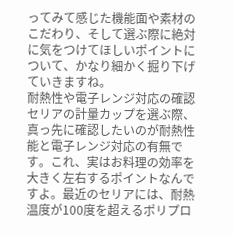ってみて感じた機能面や素材のこだわり、そして選ぶ際に絶対に気をつけてほしいポイントについて、かなり細かく掘り下げていきますね。
耐熱性や電子レンジ対応の確認
セリアの計量カップを選ぶ際、真っ先に確認したいのが耐熱性能と電子レンジ対応の有無です。これ、実はお料理の効率を大きく左右するポイントなんですよ。最近のセリアには、耐熱温度が100度を超えるポリプロ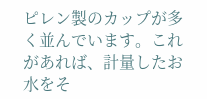ピレン製のカップが多く並んでいます。これがあれば、計量したお水をそ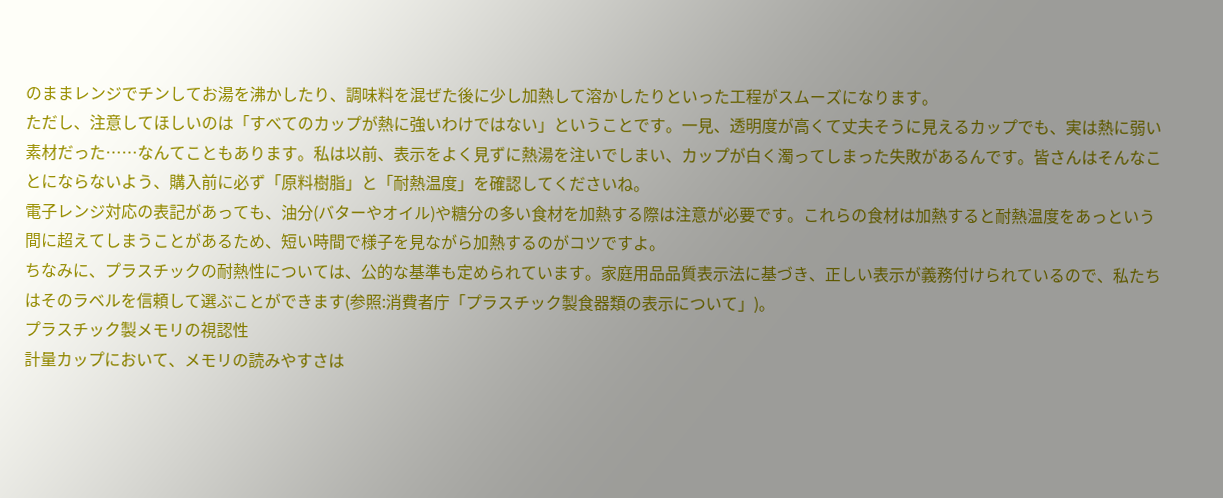のままレンジでチンしてお湯を沸かしたり、調味料を混ぜた後に少し加熱して溶かしたりといった工程がスムーズになります。
ただし、注意してほしいのは「すべてのカップが熱に強いわけではない」ということです。一見、透明度が高くて丈夫そうに見えるカップでも、実は熱に弱い素材だった……なんてこともあります。私は以前、表示をよく見ずに熱湯を注いでしまい、カップが白く濁ってしまった失敗があるんです。皆さんはそんなことにならないよう、購入前に必ず「原料樹脂」と「耐熱温度」を確認してくださいね。
電子レンジ対応の表記があっても、油分(バターやオイル)や糖分の多い食材を加熱する際は注意が必要です。これらの食材は加熱すると耐熱温度をあっという間に超えてしまうことがあるため、短い時間で様子を見ながら加熱するのがコツですよ。
ちなみに、プラスチックの耐熱性については、公的な基準も定められています。家庭用品品質表示法に基づき、正しい表示が義務付けられているので、私たちはそのラベルを信頼して選ぶことができます(参照:消費者庁「プラスチック製食器類の表示について」)。
プラスチック製メモリの視認性
計量カップにおいて、メモリの読みやすさは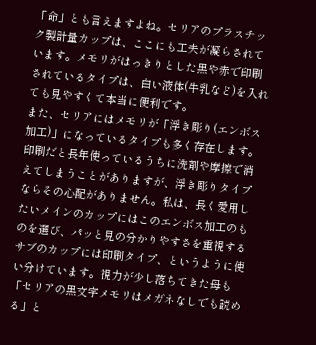「命」とも言えますよね。セリアのプラスチック製計量カップは、ここにも工夫が凝らされています。メモリがはっきりとした黒や赤で印刷されているタイプは、白い液体(牛乳など)を入れても見やすくて本当に便利です。
また、セリアにはメモリが「浮き彫り(エンボス加工)」になっているタイプも多く存在します。印刷だと長年使っているうちに洗剤や摩擦で消えてしまうことがありますが、浮き彫りタイプならその心配がありません。私は、長く愛用したいメインのカップにはこのエンボス加工のものを選び、パッと見の分かりやすさを重視するサブのカップには印刷タイプ、というように使い分けています。視力が少し落ちてきた母も「セリアの黒文字メモリはメガネなしでも読める」と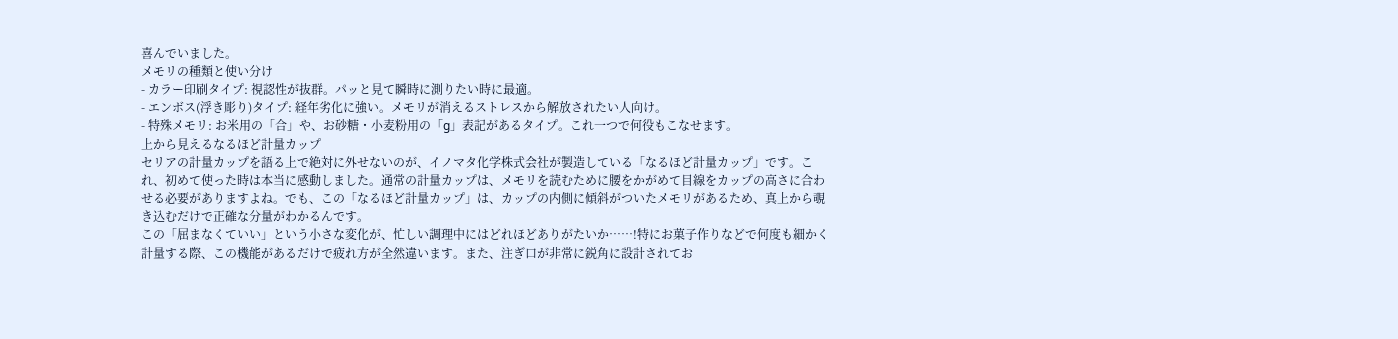喜んでいました。
メモリの種類と使い分け
- カラー印刷タイプ: 視認性が抜群。パッと見て瞬時に測りたい時に最適。
- エンボス(浮き彫り)タイプ: 経年劣化に強い。メモリが消えるストレスから解放されたい人向け。
- 特殊メモリ: お米用の「合」や、お砂糖・小麦粉用の「g」表記があるタイプ。これ一つで何役もこなせます。
上から見えるなるほど計量カップ
セリアの計量カップを語る上で絶対に外せないのが、イノマタ化学株式会社が製造している「なるほど計量カップ」です。これ、初めて使った時は本当に感動しました。通常の計量カップは、メモリを読むために腰をかがめて目線をカップの高さに合わせる必要がありますよね。でも、この「なるほど計量カップ」は、カップの内側に傾斜がついたメモリがあるため、真上から覗き込むだけで正確な分量がわかるんです。
この「屈まなくていい」という小さな変化が、忙しい調理中にはどれほどありがたいか……!特にお菓子作りなどで何度も細かく計量する際、この機能があるだけで疲れ方が全然違います。また、注ぎ口が非常に鋭角に設計されてお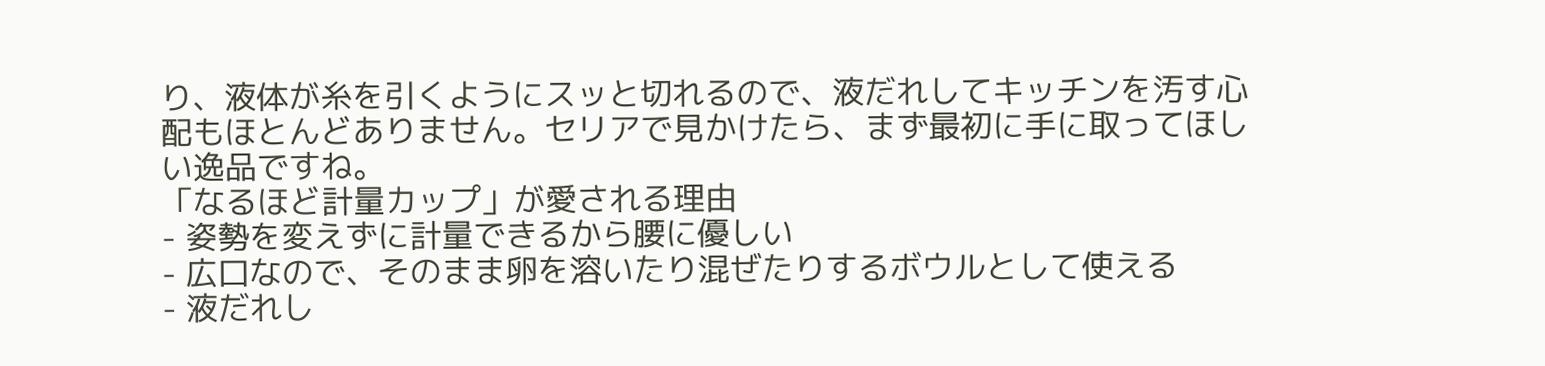り、液体が糸を引くようにスッと切れるので、液だれしてキッチンを汚す心配もほとんどありません。セリアで見かけたら、まず最初に手に取ってほしい逸品ですね。
「なるほど計量カップ」が愛される理由
- 姿勢を変えずに計量できるから腰に優しい
- 広口なので、そのまま卵を溶いたり混ぜたりするボウルとして使える
- 液だれし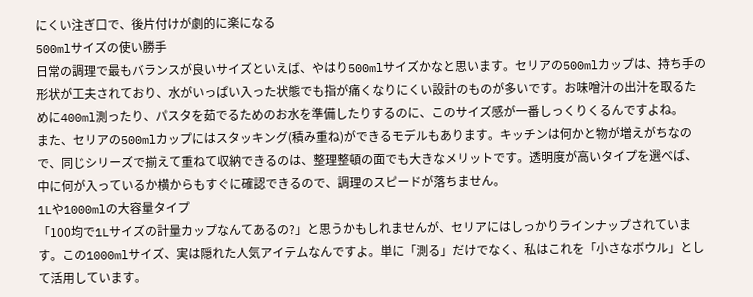にくい注ぎ口で、後片付けが劇的に楽になる
500mlサイズの使い勝手
日常の調理で最もバランスが良いサイズといえば、やはり500mlサイズかなと思います。セリアの500mlカップは、持ち手の形状が工夫されており、水がいっぱい入った状態でも指が痛くなりにくい設計のものが多いです。お味噌汁の出汁を取るために400ml測ったり、パスタを茹でるためのお水を準備したりするのに、このサイズ感が一番しっくりくるんですよね。
また、セリアの500mlカップにはスタッキング(積み重ね)ができるモデルもあります。キッチンは何かと物が増えがちなので、同じシリーズで揃えて重ねて収納できるのは、整理整頓の面でも大きなメリットです。透明度が高いタイプを選べば、中に何が入っているか横からもすぐに確認できるので、調理のスピードが落ちません。
1Lや1000mlの大容量タイプ
「100均で1Lサイズの計量カップなんてあるの?」と思うかもしれませんが、セリアにはしっかりラインナップされています。この1000mlサイズ、実は隠れた人気アイテムなんですよ。単に「測る」だけでなく、私はこれを「小さなボウル」として活用しています。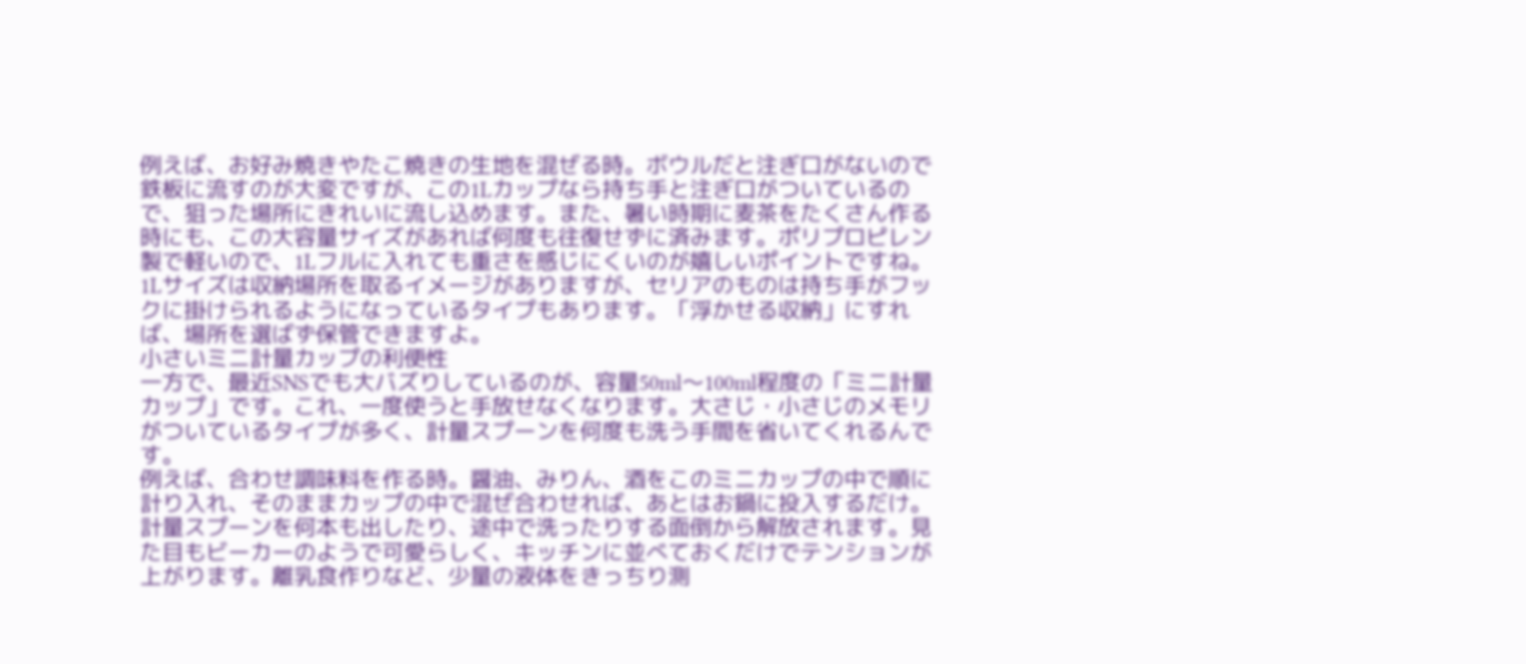例えば、お好み焼きやたこ焼きの生地を混ぜる時。ボウルだと注ぎ口がないので鉄板に流すのが大変ですが、この1Lカップなら持ち手と注ぎ口がついているので、狙った場所にきれいに流し込めます。また、暑い時期に麦茶をたくさん作る時にも、この大容量サイズがあれば何度も往復せずに済みます。ポリプロピレン製で軽いので、1Lフルに入れても重さを感じにくいのが嬉しいポイントですね。
1Lサイズは収納場所を取るイメージがありますが、セリアのものは持ち手がフックに掛けられるようになっているタイプもあります。「浮かせる収納」にすれば、場所を選ばず保管できますよ。
小さいミニ計量カップの利便性
一方で、最近SNSでも大バズりしているのが、容量50ml〜100ml程度の「ミニ計量カップ」です。これ、一度使うと手放せなくなります。大さじ・小さじのメモリがついているタイプが多く、計量スプーンを何度も洗う手間を省いてくれるんです。
例えば、合わせ調味料を作る時。醤油、みりん、酒をこのミニカップの中で順に計り入れ、そのままカップの中で混ぜ合わせれば、あとはお鍋に投入するだけ。計量スプーンを何本も出したり、途中で洗ったりする面倒から解放されます。見た目もビーカーのようで可愛らしく、キッチンに並べておくだけでテンションが上がります。離乳食作りなど、少量の液体をきっちり測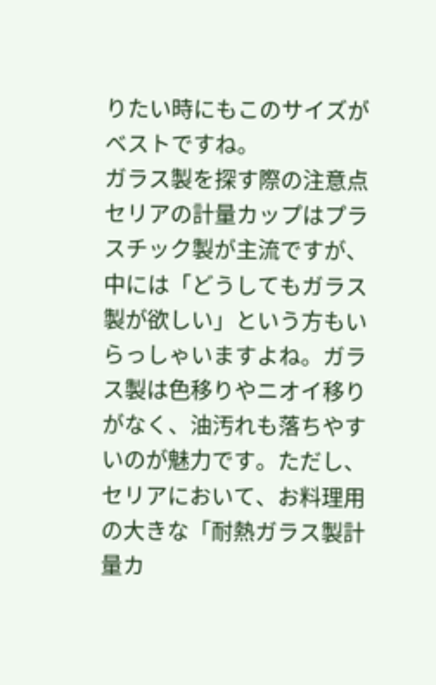りたい時にもこのサイズがベストですね。
ガラス製を探す際の注意点
セリアの計量カップはプラスチック製が主流ですが、中には「どうしてもガラス製が欲しい」という方もいらっしゃいますよね。ガラス製は色移りやニオイ移りがなく、油汚れも落ちやすいのが魅力です。ただし、セリアにおいて、お料理用の大きな「耐熱ガラス製計量カ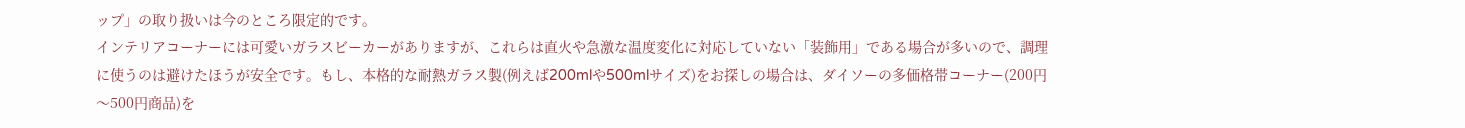ップ」の取り扱いは今のところ限定的です。
インテリアコーナーには可愛いガラスビーカーがありますが、これらは直火や急激な温度変化に対応していない「装飾用」である場合が多いので、調理に使うのは避けたほうが安全です。もし、本格的な耐熱ガラス製(例えば200mlや500mlサイズ)をお探しの場合は、ダイソーの多価格帯コーナー(200円〜500円商品)を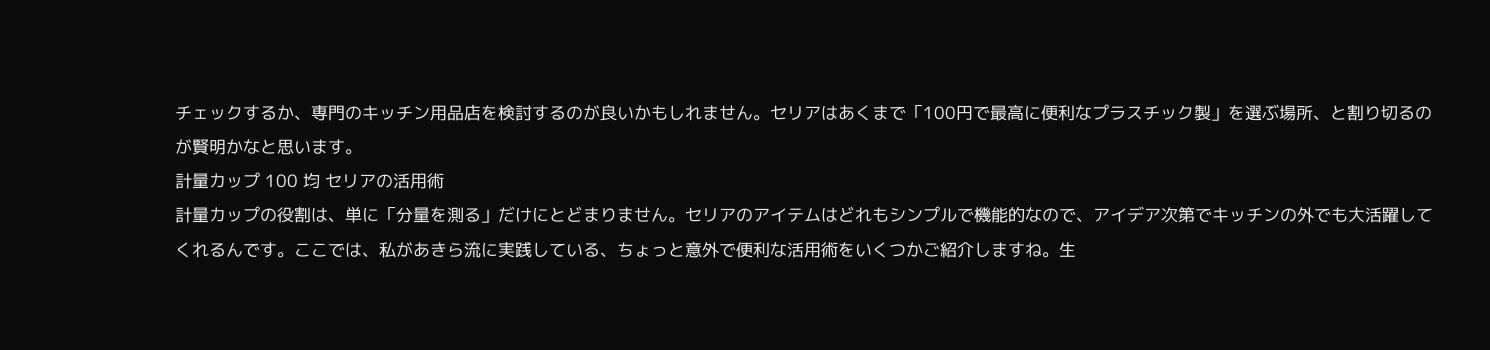チェックするか、専門のキッチン用品店を検討するのが良いかもしれません。セリアはあくまで「100円で最高に便利なプラスチック製」を選ぶ場所、と割り切るのが賢明かなと思います。
計量カップ 100 均 セリアの活用術
計量カップの役割は、単に「分量を測る」だけにとどまりません。セリアのアイテムはどれもシンプルで機能的なので、アイデア次第でキッチンの外でも大活躍してくれるんです。ここでは、私があきら流に実践している、ちょっと意外で便利な活用術をいくつかご紹介しますね。生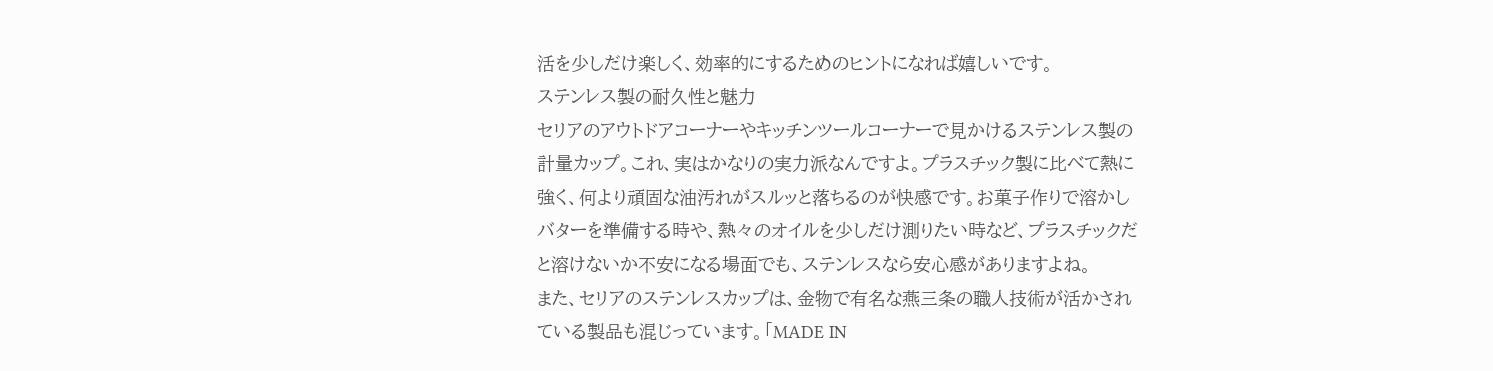活を少しだけ楽しく、効率的にするためのヒントになれば嬉しいです。
ステンレス製の耐久性と魅力
セリアのアウトドアコーナーやキッチンツールコーナーで見かけるステンレス製の計量カップ。これ、実はかなりの実力派なんですよ。プラスチック製に比べて熱に強く、何より頑固な油汚れがスルッと落ちるのが快感です。お菓子作りで溶かしバターを準備する時や、熱々のオイルを少しだけ測りたい時など、プラスチックだと溶けないか不安になる場面でも、ステンレスなら安心感がありますよね。
また、セリアのステンレスカップは、金物で有名な燕三条の職人技術が活かされている製品も混じっています。「MADE IN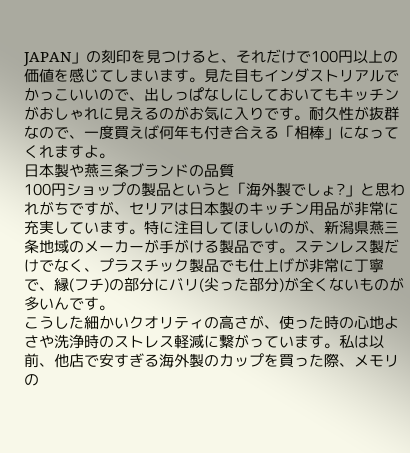JAPAN」の刻印を見つけると、それだけで100円以上の価値を感じてしまいます。見た目もインダストリアルでかっこいいので、出しっぱなしにしておいてもキッチンがおしゃれに見えるのがお気に入りです。耐久性が抜群なので、一度買えば何年も付き合える「相棒」になってくれますよ。
日本製や燕三条ブランドの品質
100円ショップの製品というと「海外製でしょ?」と思われがちですが、セリアは日本製のキッチン用品が非常に充実しています。特に注目してほしいのが、新潟県燕三条地域のメーカーが手がける製品です。ステンレス製だけでなく、プラスチック製品でも仕上げが非常に丁寧で、縁(フチ)の部分にバリ(尖った部分)が全くないものが多いんです。
こうした細かいクオリティの高さが、使った時の心地よさや洗浄時のストレス軽減に繋がっています。私は以前、他店で安すぎる海外製のカップを買った際、メモリの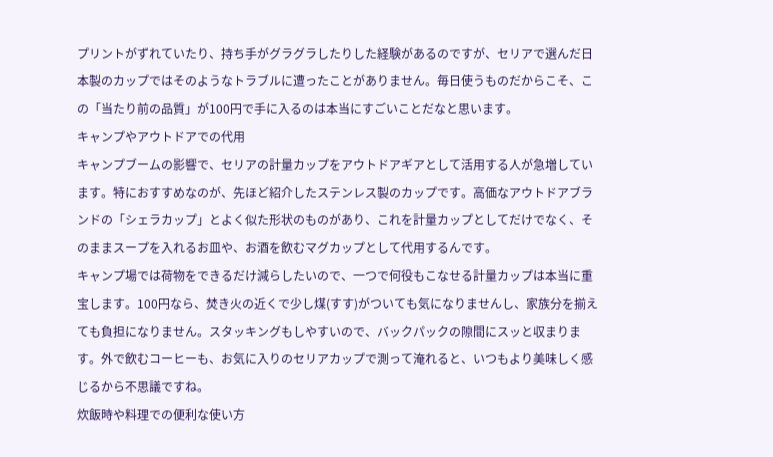プリントがずれていたり、持ち手がグラグラしたりした経験があるのですが、セリアで選んだ日本製のカップではそのようなトラブルに遭ったことがありません。毎日使うものだからこそ、この「当たり前の品質」が100円で手に入るのは本当にすごいことだなと思います。
キャンプやアウトドアでの代用
キャンプブームの影響で、セリアの計量カップをアウトドアギアとして活用する人が急増しています。特におすすめなのが、先ほど紹介したステンレス製のカップです。高価なアウトドアブランドの「シェラカップ」とよく似た形状のものがあり、これを計量カップとしてだけでなく、そのままスープを入れるお皿や、お酒を飲むマグカップとして代用するんです。
キャンプ場では荷物をできるだけ減らしたいので、一つで何役もこなせる計量カップは本当に重宝します。100円なら、焚き火の近くで少し煤(すす)がついても気になりませんし、家族分を揃えても負担になりません。スタッキングもしやすいので、バックパックの隙間にスッと収まります。外で飲むコーヒーも、お気に入りのセリアカップで測って淹れると、いつもより美味しく感じるから不思議ですね。
炊飯時や料理での便利な使い方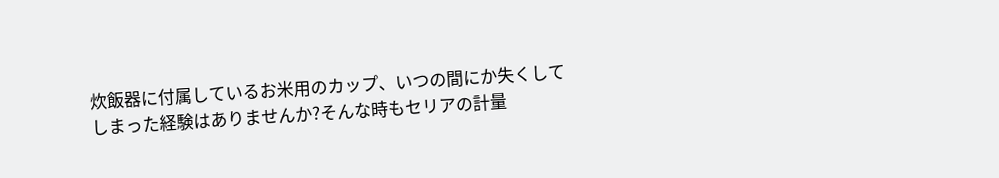炊飯器に付属しているお米用のカップ、いつの間にか失くしてしまった経験はありませんか?そんな時もセリアの計量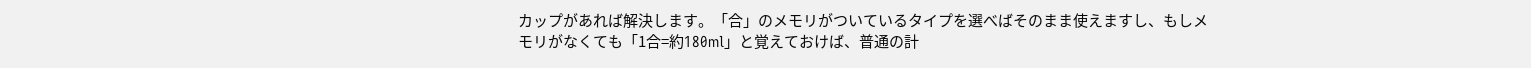カップがあれば解決します。「合」のメモリがついているタイプを選べばそのまま使えますし、もしメモリがなくても「1合=約180ml」と覚えておけば、普通の計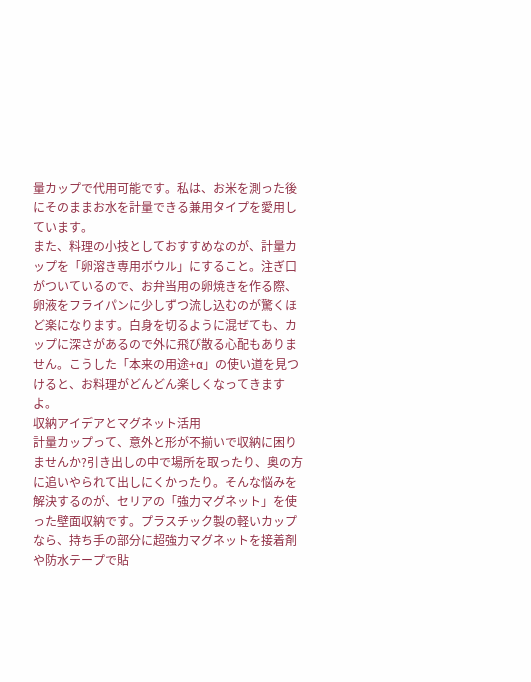量カップで代用可能です。私は、お米を測った後にそのままお水を計量できる兼用タイプを愛用しています。
また、料理の小技としておすすめなのが、計量カップを「卵溶き専用ボウル」にすること。注ぎ口がついているので、お弁当用の卵焼きを作る際、卵液をフライパンに少しずつ流し込むのが驚くほど楽になります。白身を切るように混ぜても、カップに深さがあるので外に飛び散る心配もありません。こうした「本来の用途+α」の使い道を見つけると、お料理がどんどん楽しくなってきますよ。
収納アイデアとマグネット活用
計量カップって、意外と形が不揃いで収納に困りませんか?引き出しの中で場所を取ったり、奥の方に追いやられて出しにくかったり。そんな悩みを解決するのが、セリアの「強力マグネット」を使った壁面収納です。プラスチック製の軽いカップなら、持ち手の部分に超強力マグネットを接着剤や防水テープで貼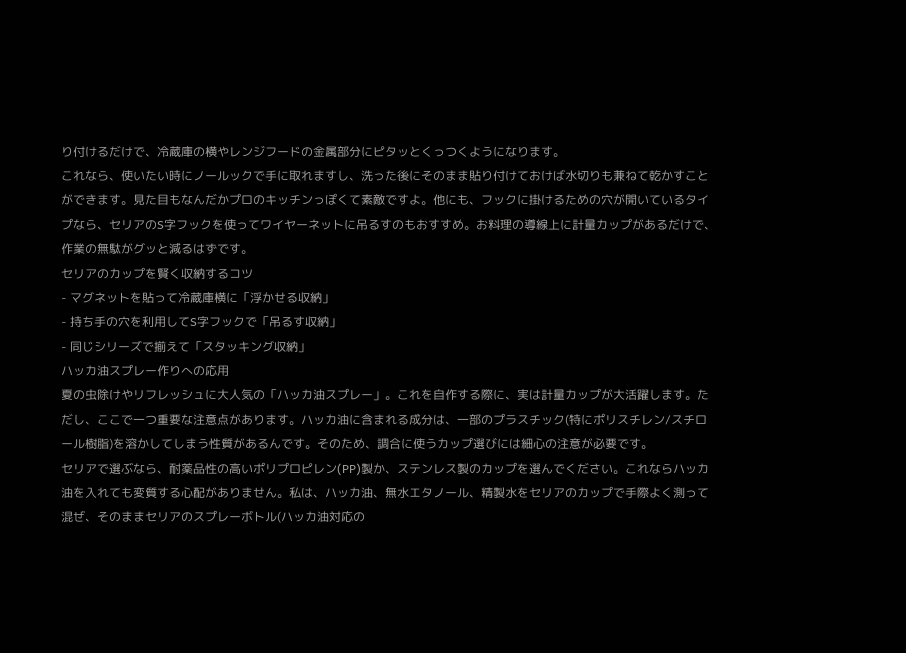り付けるだけで、冷蔵庫の横やレンジフードの金属部分にピタッとくっつくようになります。
これなら、使いたい時にノールックで手に取れますし、洗った後にそのまま貼り付けておけば水切りも兼ねて乾かすことができます。見た目もなんだかプロのキッチンっぽくて素敵ですよ。他にも、フックに掛けるための穴が開いているタイプなら、セリアのS字フックを使ってワイヤーネットに吊るすのもおすすめ。お料理の導線上に計量カップがあるだけで、作業の無駄がグッと減るはずです。
セリアのカップを賢く収納するコツ
- マグネットを貼って冷蔵庫横に「浮かせる収納」
- 持ち手の穴を利用してS字フックで「吊るす収納」
- 同じシリーズで揃えて「スタッキング収納」
ハッカ油スプレー作りへの応用
夏の虫除けやリフレッシュに大人気の「ハッカ油スプレー」。これを自作する際に、実は計量カップが大活躍します。ただし、ここで一つ重要な注意点があります。ハッカ油に含まれる成分は、一部のプラスチック(特にポリスチレン/スチロール樹脂)を溶かしてしまう性質があるんです。そのため、調合に使うカップ選びには細心の注意が必要です。
セリアで選ぶなら、耐薬品性の高いポリプロピレン(PP)製か、ステンレス製のカップを選んでください。これならハッカ油を入れても変質する心配がありません。私は、ハッカ油、無水エタノール、精製水をセリアのカップで手際よく測って混ぜ、そのままセリアのスプレーボトル(ハッカ油対応の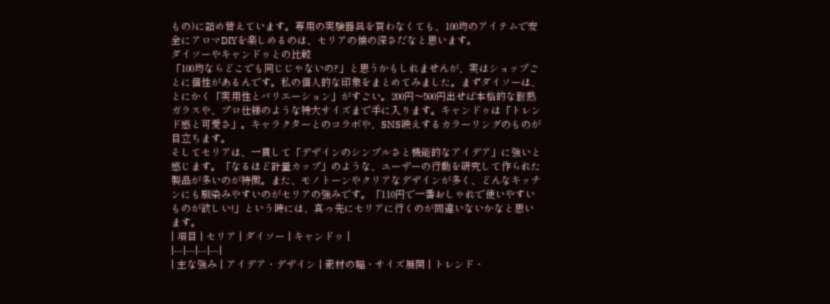もの)に詰め替えています。専用の実験器具を買わなくても、100均のアイテムで安全にアロマDIYを楽しめるのは、セリアの懐の深さだなと思います。
ダイソーやキャンドゥとの比較
「100均ならどこでも同じじゃないの?」と思うかもしれませんが、実はショップごとに個性があるんです。私の個人的な印象をまとめてみました。まずダイソーは、とにかく「実用性とバリエーション」がすごい。200円〜500円出せば本格的な耐熱ガラスや、プロ仕様のような特大サイズまで手に入ります。キャンドゥは「トレンド感と可愛さ」。キャラクターとのコラボや、SNS映えするカラーリングのものが目立ちます。
そしてセリアは、一貫して「デザインのシンプルさと機能的なアイデア」に強いと感じます。「なるほど計量カップ」のような、ユーザーの行動を研究して作られた製品が多いのが特徴。また、モノトーンやクリアなデザインが多く、どんなキッチンにも馴染みやすいのがセリアの強みです。「110円で一番おしゃれで使いやすいものが欲しい!」という時には、真っ先にセリアに行くのが間違いないかなと思います。
| 項目 | セリア | ダイソー | キャンドゥ |
|---|---|---|---|
| 主な強み | アイデア・デザイン | 素材の幅・サイズ展開 | トレンド・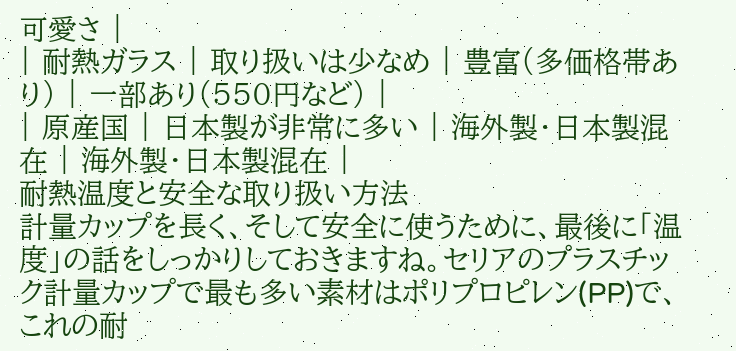可愛さ |
| 耐熱ガラス | 取り扱いは少なめ | 豊富(多価格帯あり) | 一部あり(550円など) |
| 原産国 | 日本製が非常に多い | 海外製・日本製混在 | 海外製・日本製混在 |
耐熱温度と安全な取り扱い方法
計量カップを長く、そして安全に使うために、最後に「温度」の話をしっかりしておきますね。セリアのプラスチック計量カップで最も多い素材はポリプロピレン(PP)で、これの耐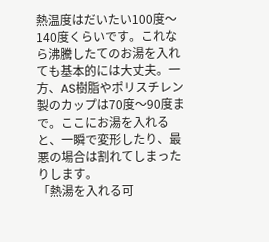熱温度はだいたい100度〜140度くらいです。これなら沸騰したてのお湯を入れても基本的には大丈夫。一方、AS樹脂やポリスチレン製のカップは70度〜90度まで。ここにお湯を入れると、一瞬で変形したり、最悪の場合は割れてしまったりします。
「熱湯を入れる可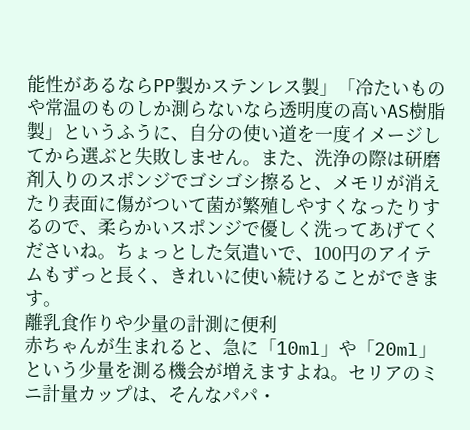能性があるならPP製かステンレス製」「冷たいものや常温のものしか測らないなら透明度の高いAS樹脂製」というふうに、自分の使い道を一度イメージしてから選ぶと失敗しません。また、洗浄の際は研磨剤入りのスポンジでゴシゴシ擦ると、メモリが消えたり表面に傷がついて菌が繁殖しやすくなったりするので、柔らかいスポンジで優しく洗ってあげてくださいね。ちょっとした気遣いで、100円のアイテムもずっと長く、きれいに使い続けることができます。
離乳食作りや少量の計測に便利
赤ちゃんが生まれると、急に「10ml」や「20ml」という少量を測る機会が増えますよね。セリアのミニ計量カップは、そんなパパ・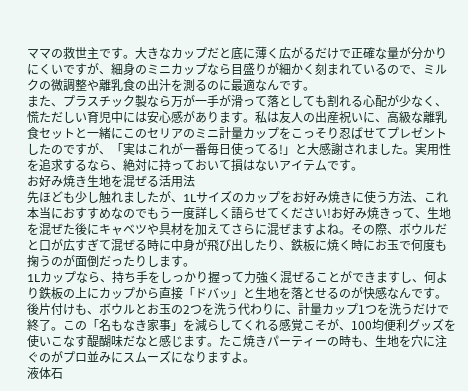ママの救世主です。大きなカップだと底に薄く広がるだけで正確な量が分かりにくいですが、細身のミニカップなら目盛りが細かく刻まれているので、ミルクの微調整や離乳食の出汁を測るのに最適なんです。
また、プラスチック製なら万が一手が滑って落としても割れる心配が少なく、慌ただしい育児中には安心感があります。私は友人の出産祝いに、高級な離乳食セットと一緒にこのセリアのミニ計量カップをこっそり忍ばせてプレゼントしたのですが、「実はこれが一番毎日使ってる!」と大感謝されました。実用性を追求するなら、絶対に持っておいて損はないアイテムです。
お好み焼き生地を混ぜる活用法
先ほども少し触れましたが、1Lサイズのカップをお好み焼きに使う方法、これ本当におすすめなのでもう一度詳しく語らせてください!お好み焼きって、生地を混ぜた後にキャベツや具材を加えてさらに混ぜますよね。その際、ボウルだと口が広すぎて混ぜる時に中身が飛び出したり、鉄板に焼く時にお玉で何度も掬うのが面倒だったりします。
1Lカップなら、持ち手をしっかり握って力強く混ぜることができますし、何より鉄板の上にカップから直接「ドバッ」と生地を落とせるのが快感なんです。後片付けも、ボウルとお玉の2つを洗う代わりに、計量カップ1つを洗うだけで終了。この「名もなき家事」を減らしてくれる感覚こそが、100均便利グッズを使いこなす醍醐味だなと感じます。たこ焼きパーティーの時も、生地を穴に注ぐのがプロ並みにスムーズになりますよ。
液体石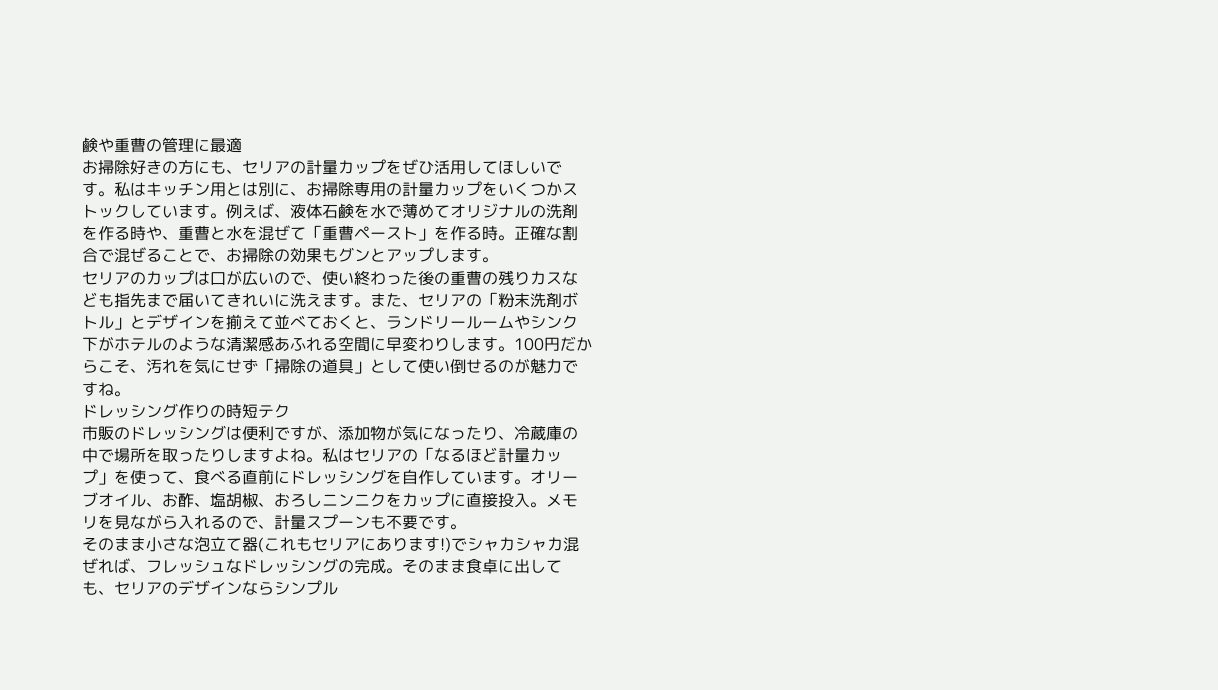鹸や重曹の管理に最適
お掃除好きの方にも、セリアの計量カップをぜひ活用してほしいです。私はキッチン用とは別に、お掃除専用の計量カップをいくつかストックしています。例えば、液体石鹸を水で薄めてオリジナルの洗剤を作る時や、重曹と水を混ぜて「重曹ペースト」を作る時。正確な割合で混ぜることで、お掃除の効果もグンとアップします。
セリアのカップは口が広いので、使い終わった後の重曹の残りカスなども指先まで届いてきれいに洗えます。また、セリアの「粉末洗剤ボトル」とデザインを揃えて並べておくと、ランドリールームやシンク下がホテルのような清潔感あふれる空間に早変わりします。100円だからこそ、汚れを気にせず「掃除の道具」として使い倒せるのが魅力ですね。
ドレッシング作りの時短テク
市販のドレッシングは便利ですが、添加物が気になったり、冷蔵庫の中で場所を取ったりしますよね。私はセリアの「なるほど計量カップ」を使って、食べる直前にドレッシングを自作しています。オリーブオイル、お酢、塩胡椒、おろしニンニクをカップに直接投入。メモリを見ながら入れるので、計量スプーンも不要です。
そのまま小さな泡立て器(これもセリアにあります!)でシャカシャカ混ぜれば、フレッシュなドレッシングの完成。そのまま食卓に出しても、セリアのデザインならシンプル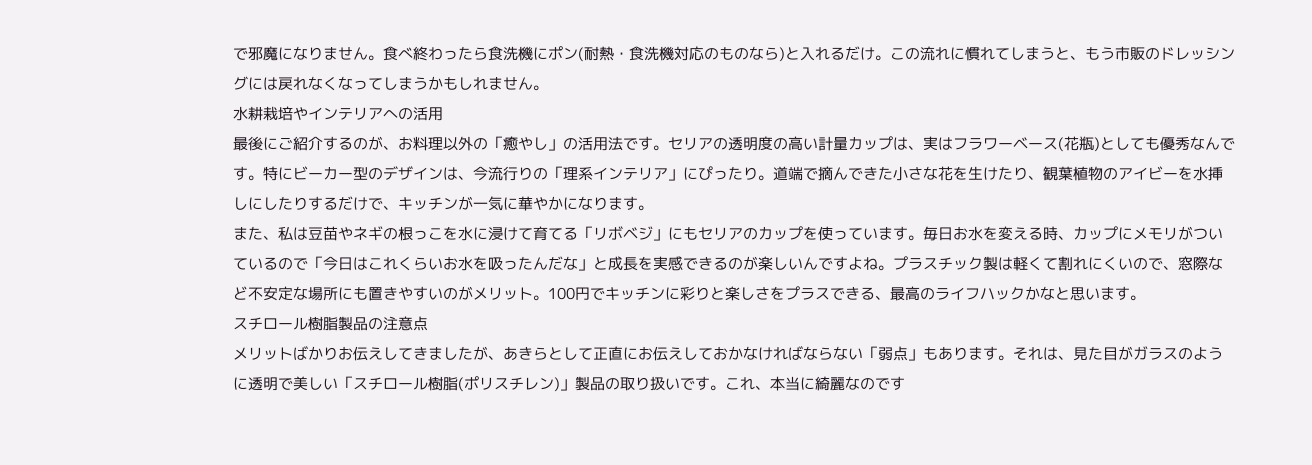で邪魔になりません。食べ終わったら食洗機にポン(耐熱・食洗機対応のものなら)と入れるだけ。この流れに慣れてしまうと、もう市販のドレッシングには戻れなくなってしまうかもしれません。
水耕栽培やインテリアへの活用
最後にご紹介するのが、お料理以外の「癒やし」の活用法です。セリアの透明度の高い計量カップは、実はフラワーベース(花瓶)としても優秀なんです。特にビーカー型のデザインは、今流行りの「理系インテリア」にぴったり。道端で摘んできた小さな花を生けたり、観葉植物のアイビーを水挿しにしたりするだけで、キッチンが一気に華やかになります。
また、私は豆苗やネギの根っこを水に浸けて育てる「リボベジ」にもセリアのカップを使っています。毎日お水を変える時、カップにメモリがついているので「今日はこれくらいお水を吸ったんだな」と成長を実感できるのが楽しいんですよね。プラスチック製は軽くて割れにくいので、窓際など不安定な場所にも置きやすいのがメリット。100円でキッチンに彩りと楽しさをプラスできる、最高のライフハックかなと思います。
スチロール樹脂製品の注意点
メリットばかりお伝えしてきましたが、あきらとして正直にお伝えしておかなければならない「弱点」もあります。それは、見た目がガラスのように透明で美しい「スチロール樹脂(ポリスチレン)」製品の取り扱いです。これ、本当に綺麗なのです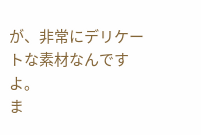が、非常にデリケートな素材なんですよ。
ま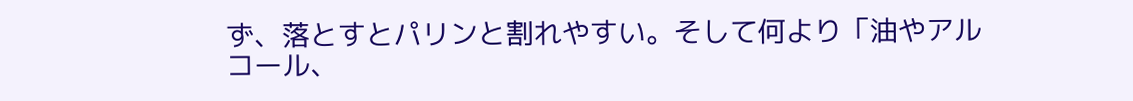ず、落とすとパリンと割れやすい。そして何より「油やアルコール、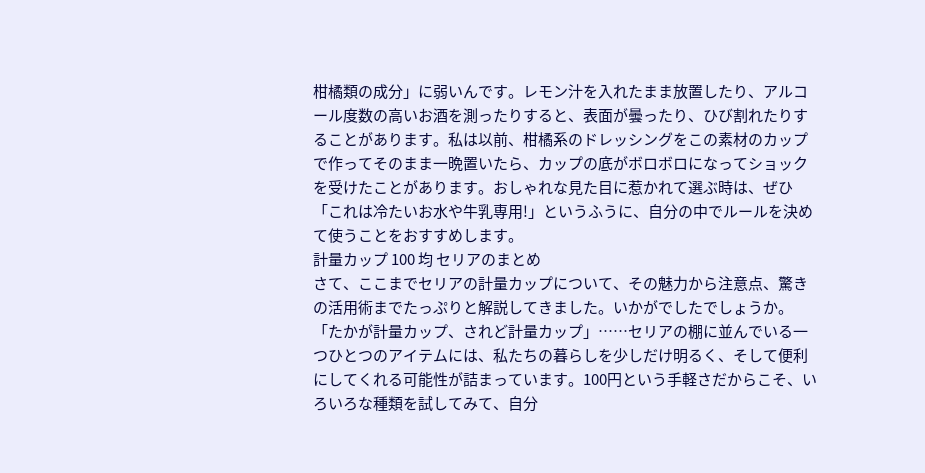柑橘類の成分」に弱いんです。レモン汁を入れたまま放置したり、アルコール度数の高いお酒を測ったりすると、表面が曇ったり、ひび割れたりすることがあります。私は以前、柑橘系のドレッシングをこの素材のカップで作ってそのまま一晩置いたら、カップの底がボロボロになってショックを受けたことがあります。おしゃれな見た目に惹かれて選ぶ時は、ぜひ「これは冷たいお水や牛乳専用!」というふうに、自分の中でルールを決めて使うことをおすすめします。
計量カップ 100 均 セリアのまとめ
さて、ここまでセリアの計量カップについて、その魅力から注意点、驚きの活用術までたっぷりと解説してきました。いかがでしたでしょうか。「たかが計量カップ、されど計量カップ」……セリアの棚に並んでいる一つひとつのアイテムには、私たちの暮らしを少しだけ明るく、そして便利にしてくれる可能性が詰まっています。100円という手軽さだからこそ、いろいろな種類を試してみて、自分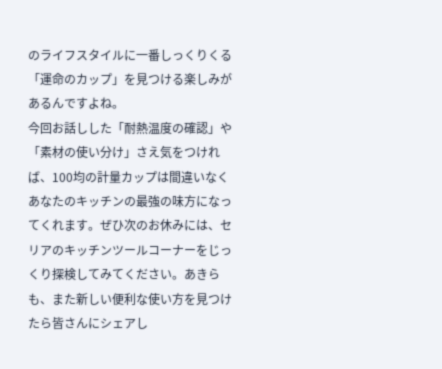のライフスタイルに一番しっくりくる「運命のカップ」を見つける楽しみがあるんですよね。
今回お話しした「耐熱温度の確認」や「素材の使い分け」さえ気をつければ、100均の計量カップは間違いなくあなたのキッチンの最強の味方になってくれます。ぜひ次のお休みには、セリアのキッチンツールコーナーをじっくり探検してみてください。あきらも、また新しい便利な使い方を見つけたら皆さんにシェアし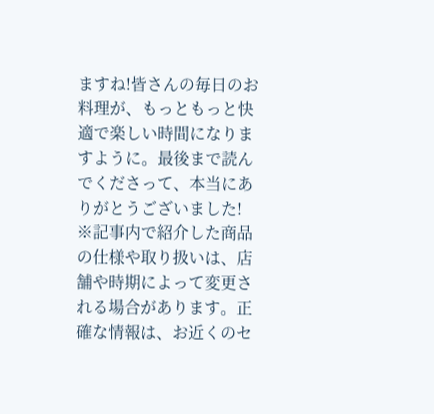ますね!皆さんの毎日のお料理が、もっともっと快適で楽しい時間になりますように。最後まで読んでくださって、本当にありがとうございました!
※記事内で紹介した商品の仕様や取り扱いは、店舗や時期によって変更される場合があります。正確な情報は、お近くのセ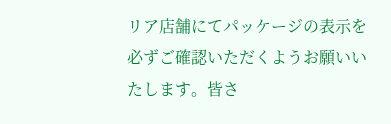リア店舗にてパッケージの表示を必ずご確認いただくようお願いいたします。皆さ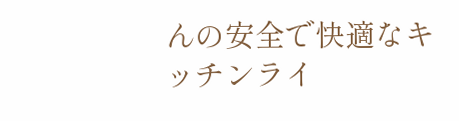んの安全で快適なキッチンライ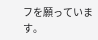フを願っています。